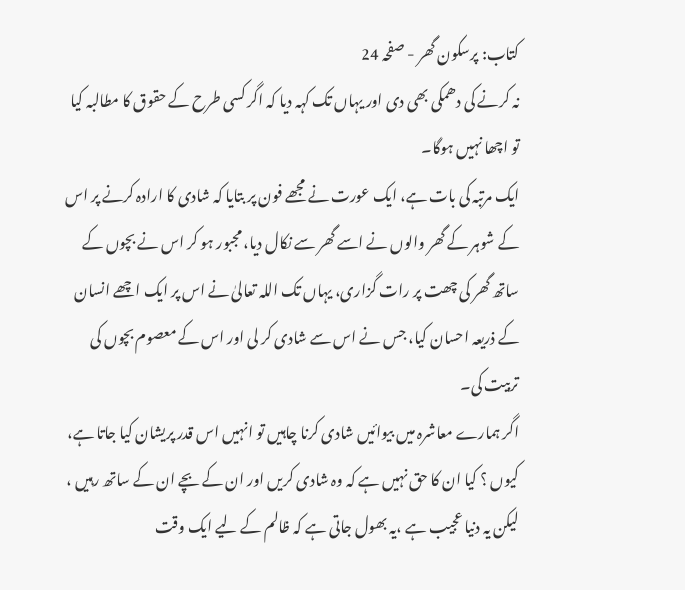کتاب: پرسکون گھر - صفحہ 24
نہ کرنے کی دھمکی بھی دی اور یہاں تک کہہ دیا کہ اگر کسی طرح کے حقوق کا مطالبہ کیا تو اچھا نہیں ہوگا۔
ایک مرتبہ کی بات ہے، ایک عورت نے مجھے فون پر بتایا کہ شادی کا ارادہ کرنے پر اس کے شوہر کے گھر والوں نے اسے گھر سے نکال دیا، مجبور ہو کر اس نے بچوں کے ساتھ گھر کی چھت پر رات گزاری، یہاں تک اللہ تعالیٰ نے اس پر ایک اچھے انسان کے ذریعہ احسان کیا، جس نے اس سے شادی کر لی اور اس کے معصوم بچوں کی تربیت کی۔
اگر ہمارے معاشرہ میں بیوائیں شادی کرنا چاہیں تو انہیں اس قدر پریشان کیا جاتا ہے، کیوں ؟ کیا ان کا حق نہیں ہے کہ وہ شادی کریں اور ان کے بچے ان کے ساتھ رہیں ، لیکن یہ دنیا عجیب ہے ،یہ بھول جاتی ہے کہ ظالم کے لیے ایک وقت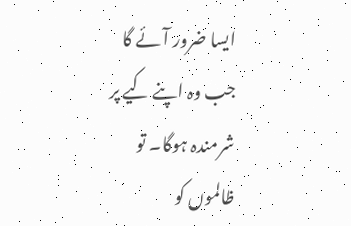ایسا ضرور آئے گا جب وہ اپنے کیے پر شرمندہ ہوگا۔ تو ظالموں کو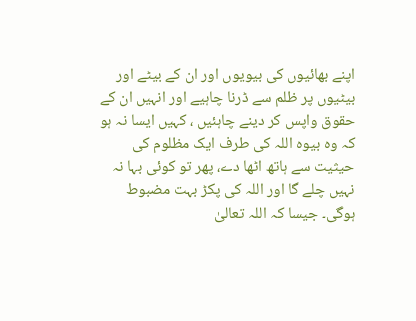اپنے بھائیوں کی بیویوں اور ان کے بیٹے اور بیٹیوں پر ظلم سے ڈرنا چاہیے اور انہیں ان کے حقوق واپس کر دینے چاہئیں ، کہیں ایسا نہ ہو کہ وہ بیوہ اللہ کی طرف ایک مظلوم کی حیثیت سے ہاتھ اٹھا دے، پھر تو کوئی بہا نہ نہیں چلے گا اور اللہ کی پکڑ بہت مضبوط ہوگی۔ جیسا کہ اللہ تعالیٰ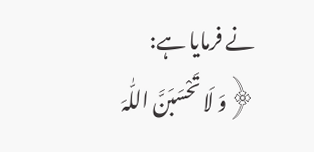نے فرمایا ہے:
﴿وَ لَا تَحْسَبَنَّ اللّٰہَ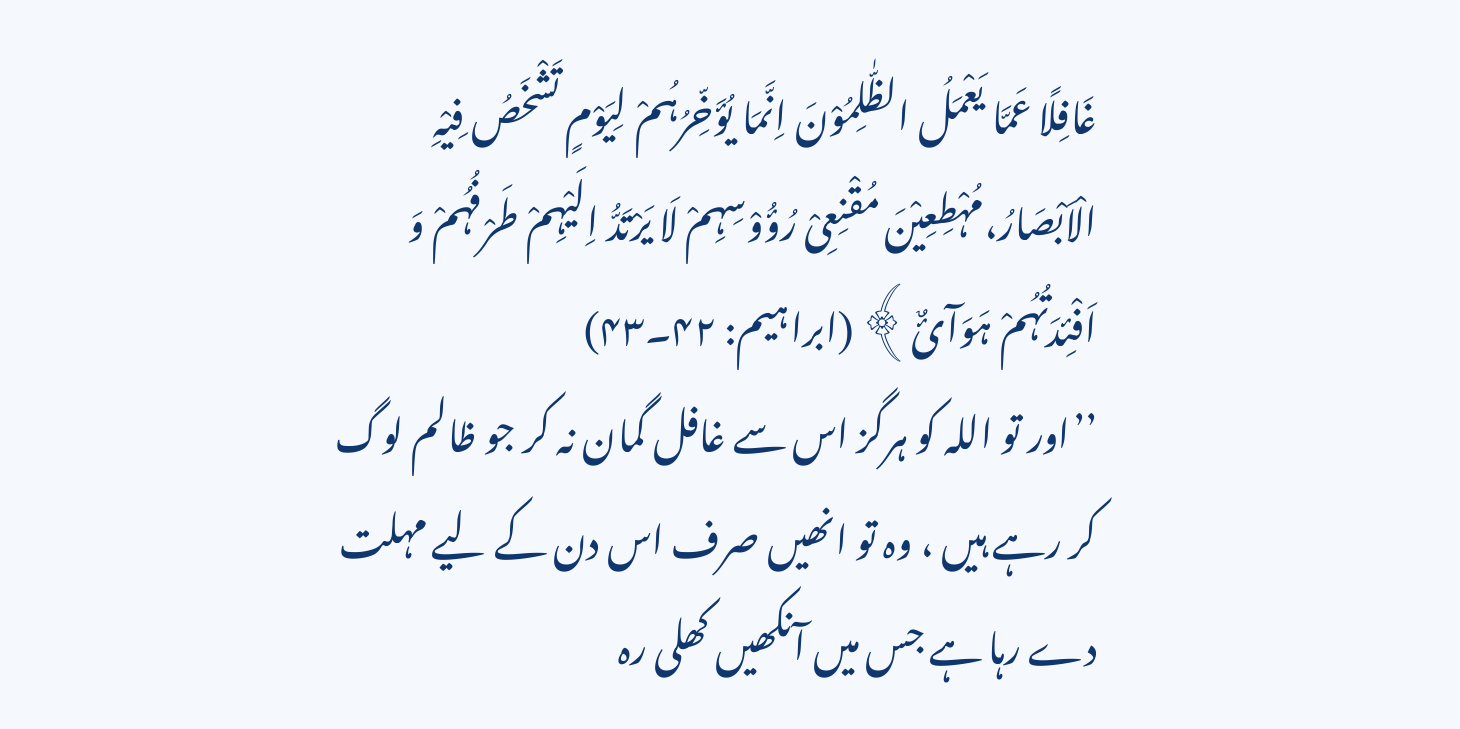غَافِلًا عَمَّا یَعْمَلُ الظّٰلِمُوْنَ اِنَّمَا یُؤَخِّرُہُمْ لِیَوْمٍ تَشْخَصُ فِیْہِ الْاَبْصَارُ،مُہْطِعِیْنَ مُقْنِعِیْ رُؤُوْسِہِمْ لَا یَرْتَدُّ اِلَیْہِمْ طَرْفُہُمْ وَ اَفْئِدَتُہُمْ ہَوَآئٌ﴾ (ابراہیم: ۴۲۔۴۳)
’’اور تو اللہ کو ہرگز اس سے غافل گمان نہ کر جو ظالم لوگ کر رہے ہیں ، وہ تو انھیں صرف اس دن کے لیے مہلت دے رہا ہے جس میں آنکھیں کھلی رہ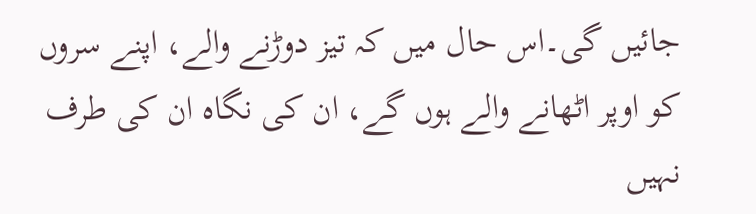جائیں گی۔اس حال میں کہ تیز دوڑنے والے، اپنے سروں کو اوپر اٹھانے والے ہوں گے، ان کی نگاہ ان کی طرف نہیں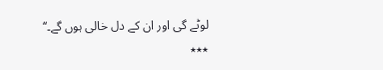لوٹے گی اور ان کے دل خالی ہوں گے۔‘‘
٭٭٭